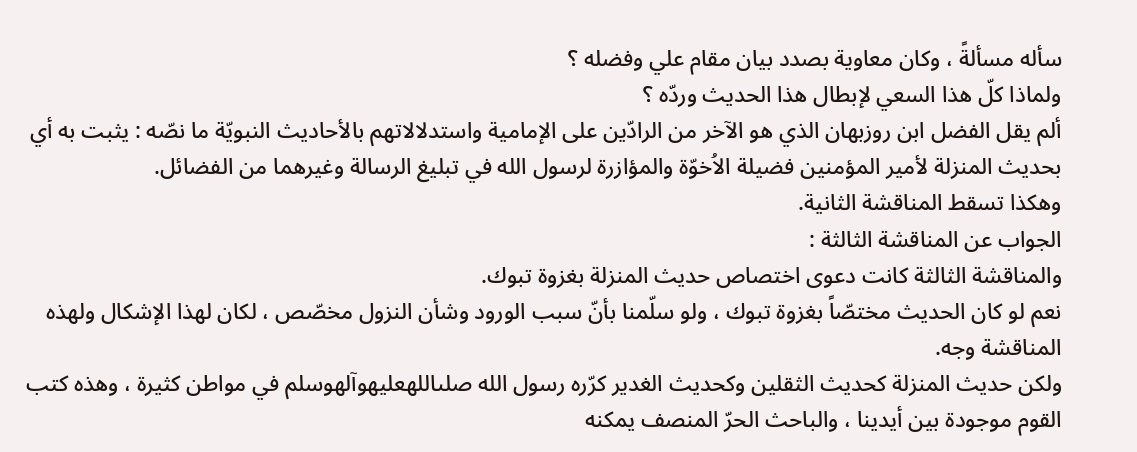سأله مسألةً ، وكان معاوية بصدد بيان مقام علي وفضله ؟
ولماذا كلّ هذا السعي لإبطال هذا الحديث وردّه ؟
ألم يقل الفضل ابن روزبهان الذي هو الآخر من الرادّين على الإمامية واستدلالاتهم بالأحاديث النبويّة ما نصّه : يثبت به أي بحديث المنزلة لأمير المؤمنين فضيلة الاُخوّة والمؤازرة لرسول الله في تبليغ الرسالة وغيرهما من الفضائل.
وهكذا تسقط المناقشة الثانية.
الجواب عن المناقشة الثالثة :
والمناقشة الثالثة كانت دعوى اختصاص حديث المنزلة بغزوة تبوك.
نعم لو كان الحديث مختصّاً بغزوة تبوك ، ولو سلّمنا بأنّ سبب الورود وشأن النزول مخصّص ، لكان لهذا الإشكال ولهذه المناقشة وجه.
ولكن حديث المنزلة كحديث الثقلين وكحديث الغدير كرّره رسول الله صلىاللهعليهوآلهوسلم في مواطن كثيرة ، وهذه كتب القوم موجودة بين أيدينا ، والباحث الحرّ المنصف يمكنه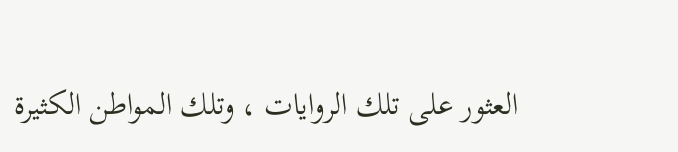العثور على تلك الروايات ، وتلك المواطن الكثيرة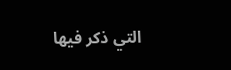التي ذكر فيها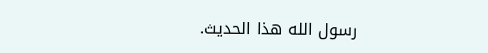رسول الله هذا الحديث.